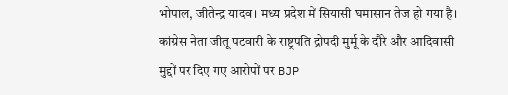भोपाल, जीतेन्द्र यादव। मध्य प्रदेश में सियासी घमासान तेज हो गया है। कांग्रेस नेता जीतू पटवारी के राष्ट्रपति द्रोपदी मुर्मू के दौरे और आदिवासी मुद्दों पर दिए गए आरोपों पर BJP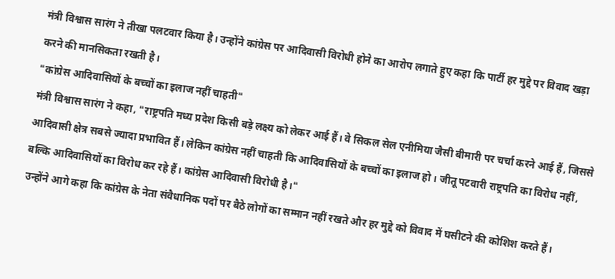मंत्री विश्वास सारंग ने तीखा पलटवार किया है। उन्होंने कांग्रेस पर आदिवासी विरोधी होने का आरोप लगाते हुए कहा कि पार्टी हर मुद्दे पर विवाद खड़ा करने की मानसिकता रखती है।
"कांग्रेस आदिवासियों के बच्चों का इलाज नहीं चाहती"
मंत्री विश्वास सारंग ने कहा, "राष्ट्रपति मध्य प्रदेश किसी बड़े लक्ष्य को लेकर आई हैं। वे सिकल सेल एनीमिया जैसी बीमारी पर चर्चा करने आई हैं, जिससे आदिवासी क्षेत्र सबसे ज्यादा प्रभावित हैं। लेकिन कांग्रेस नहीं चाहती कि आदिवासियों के बच्चों का इलाज हो। जीतू पटवारी राष्ट्रपति का विरोध नहीं, बल्कि आदिवासियों का विरोध कर रहे हैं। कांग्रेस आदिवासी विरोधी है।"
उन्होंने आगे कहा कि कांग्रेस के नेता संवैधानिक पदों पर बैठे लोगों का सम्मान नहीं रखते और हर मुद्दे को विवाद में घसीटने की कोशिश करते हैं।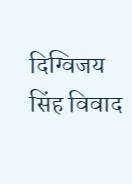दिग्विजय सिंह विवाद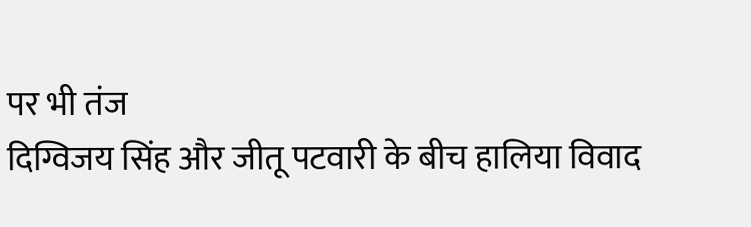पर भी तंज
दिग्विजय सिंह और जीतू पटवारी के बीच हालिया विवाद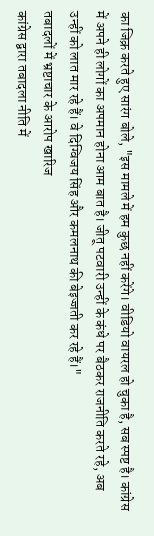का जिक्र करते हुए सारंग बोले, "इस मामले में हम कुछ नहीं करेंगे। वीडियो वायरल हो चुका है, सब स्पष्ट है। कांग्रेस में अपने ही लोगों का अपमान होना आम बात है। जीतू पटवारी उन्हीं के कंधे पर बैठकर राजनीति करते रहे, अब उन्हीं को लात मार रहे हैं। वे दिग्विजय सिंह और कमलनाथ की बेइज्जती कर रहे हैं।"
तबादलों में भ्रष्टाचार के आरोप खारिज
कांग्रेस द्वारा तबादला नीति में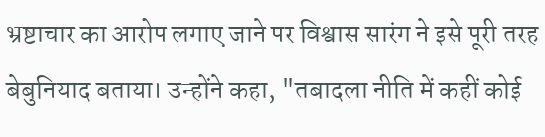भ्रष्टाचार का आरोप लगाए जाने पर विश्वास सारंग ने इसे पूरी तरह बेबुनियाद बताया। उन्होंने कहा, "तबादला नीति में कहीं कोई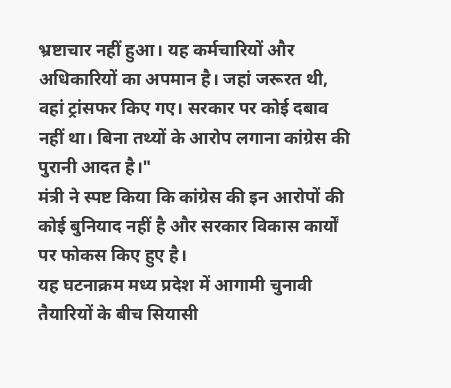भ्रष्टाचार नहीं हुआ। यह कर्मचारियों और अधिकारियों का अपमान है। जहां जरूरत थी, वहां ट्रांसफर किए गए। सरकार पर कोई दबाव नहीं था। बिना तथ्यों के आरोप लगाना कांग्रेस की पुरानी आदत है।"
मंत्री ने स्पष्ट किया कि कांग्रेस की इन आरोपों की कोई बुनियाद नहीं है और सरकार विकास कार्यों पर फोकस किए हुए है।
यह घटनाक्रम मध्य प्रदेश में आगामी चुनावी तैयारियों के बीच सियासी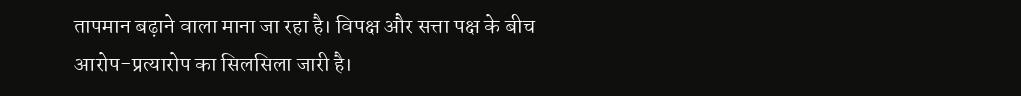तापमान बढ़ाने वाला माना जा रहा है। विपक्ष और सत्ता पक्ष के बीच आरोप-प्रत्यारोप का सिलसिला जारी है।